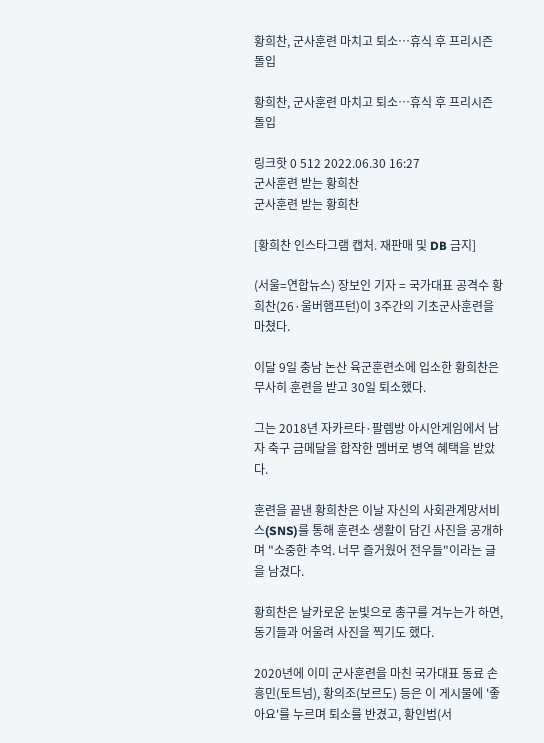황희찬, 군사훈련 마치고 퇴소…휴식 후 프리시즌 돌입

황희찬, 군사훈련 마치고 퇴소…휴식 후 프리시즌 돌입

링크핫 0 512 2022.06.30 16:27
군사훈련 받는 황희찬
군사훈련 받는 황희찬

[황희찬 인스타그램 캡처. 재판매 및 DB 금지]

(서울=연합뉴스) 장보인 기자 = 국가대표 공격수 황희찬(26·울버햄프턴)이 3주간의 기초군사훈련을 마쳤다.

이달 9일 충남 논산 육군훈련소에 입소한 황희찬은 무사히 훈련을 받고 30일 퇴소했다.

그는 2018년 자카르타·팔렘방 아시안게임에서 남자 축구 금메달을 합작한 멤버로 병역 혜택을 받았다.

훈련을 끝낸 황희찬은 이날 자신의 사회관계망서비스(SNS)를 통해 훈련소 생활이 담긴 사진을 공개하며 "소중한 추억. 너무 즐거웠어 전우들"이라는 글을 남겼다.

황희찬은 날카로운 눈빛으로 총구를 겨누는가 하면, 동기들과 어울려 사진을 찍기도 했다.

2020년에 이미 군사훈련을 마친 국가대표 동료 손흥민(토트넘), 황의조(보르도) 등은 이 게시물에 '좋아요'를 누르며 퇴소를 반겼고, 황인범(서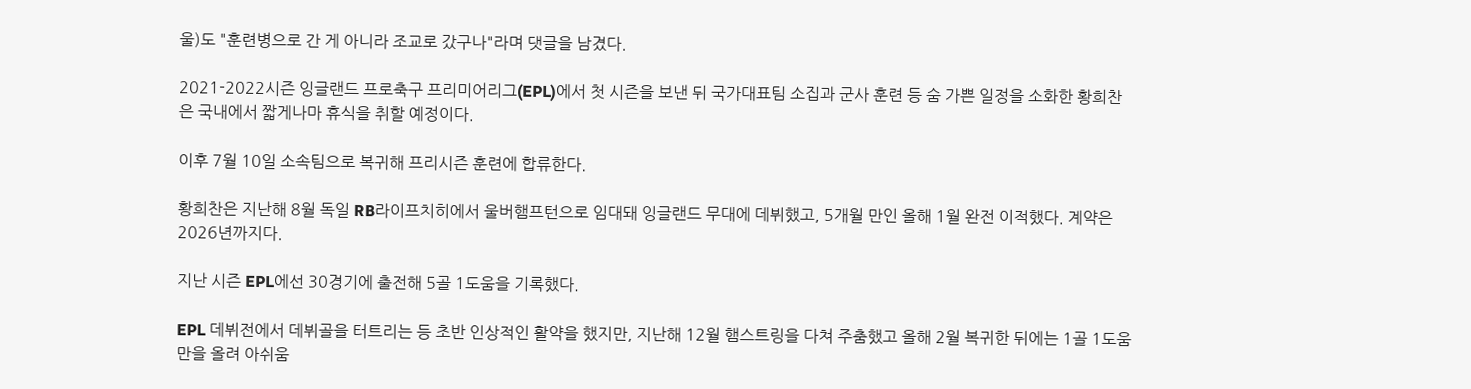울)도 "훈련병으로 간 게 아니라 조교로 갔구나"라며 댓글을 남겼다.

2021-2022시즌 잉글랜드 프로축구 프리미어리그(EPL)에서 첫 시즌을 보낸 뒤 국가대표팀 소집과 군사 훈련 등 숨 가쁜 일정을 소화한 황희찬은 국내에서 짧게나마 휴식을 취할 예정이다.

이후 7월 10일 소속팀으로 복귀해 프리시즌 훈련에 합류한다.

황희찬은 지난해 8월 독일 RB라이프치히에서 울버햄프턴으로 임대돼 잉글랜드 무대에 데뷔했고, 5개월 만인 올해 1월 완전 이적했다. 계약은 2026년까지다.

지난 시즌 EPL에선 30경기에 출전해 5골 1도움을 기록했다.

EPL 데뷔전에서 데뷔골을 터트리는 등 초반 인상적인 활약을 했지만, 지난해 12월 햄스트링을 다쳐 주춤했고 올해 2월 복귀한 뒤에는 1골 1도움만을 올려 아쉬움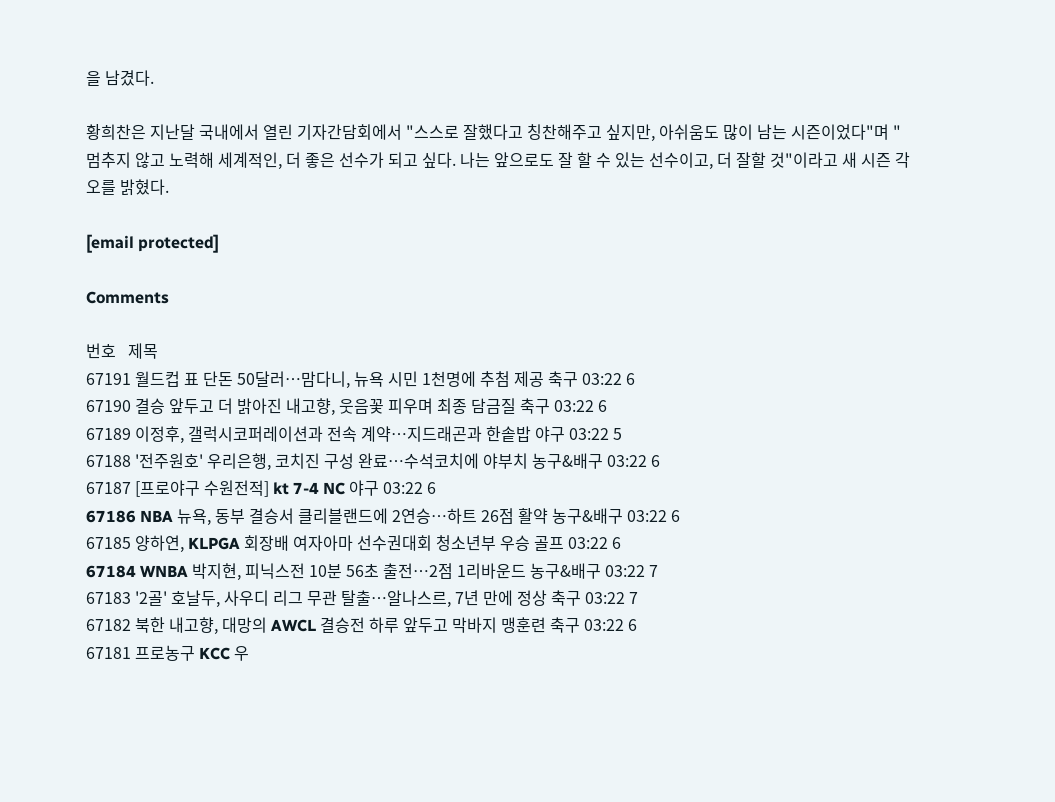을 남겼다.

황희찬은 지난달 국내에서 열린 기자간담회에서 "스스로 잘했다고 칭찬해주고 싶지만, 아쉬움도 많이 남는 시즌이었다"며 "멈추지 않고 노력해 세계적인, 더 좋은 선수가 되고 싶다. 나는 앞으로도 잘 할 수 있는 선수이고, 더 잘할 것"이라고 새 시즌 각오를 밝혔다.

[email protected]

Comments

번호   제목
67191 월드컵 표 단돈 50달러…맘다니, 뉴욕 시민 1천명에 추첨 제공 축구 03:22 6
67190 결승 앞두고 더 밝아진 내고향, 웃음꽃 피우며 최종 담금질 축구 03:22 6
67189 이정후, 갤럭시코퍼레이션과 전속 계약…지드래곤과 한솥밥 야구 03:22 5
67188 '전주원호' 우리은행, 코치진 구성 완료…수석코치에 야부치 농구&배구 03:22 6
67187 [프로야구 수원전적] kt 7-4 NC 야구 03:22 6
67186 NBA 뉴욕, 동부 결승서 클리블랜드에 2연승…하트 26점 활약 농구&배구 03:22 6
67185 양하연, KLPGA 회장배 여자아마 선수권대회 청소년부 우승 골프 03:22 6
67184 WNBA 박지현, 피닉스전 10분 56초 출전…2점 1리바운드 농구&배구 03:22 7
67183 '2골' 호날두, 사우디 리그 무관 탈출…알나스르, 7년 만에 정상 축구 03:22 7
67182 북한 내고향, 대망의 AWCL 결승전 하루 앞두고 막바지 맹훈련 축구 03:22 6
67181 프로농구 KCC 우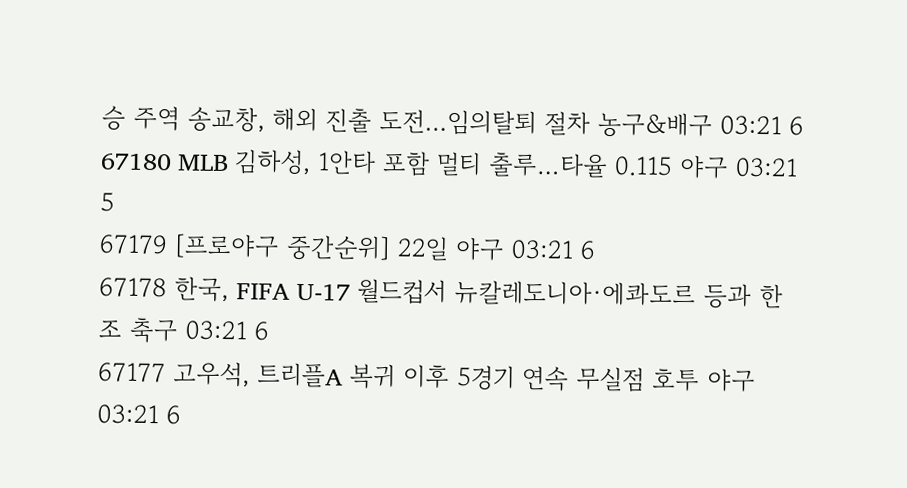승 주역 송교창, 해외 진출 도전…임의탈퇴 절차 농구&배구 03:21 6
67180 MLB 김하성, 1안타 포함 멀티 출루…타율 0.115 야구 03:21 5
67179 [프로야구 중간순위] 22일 야구 03:21 6
67178 한국, FIFA U-17 월드컵서 뉴칼레도니아·에콰도르 등과 한 조 축구 03:21 6
67177 고우석, 트리플A 복귀 이후 5경기 연속 무실점 호투 야구 03:21 6